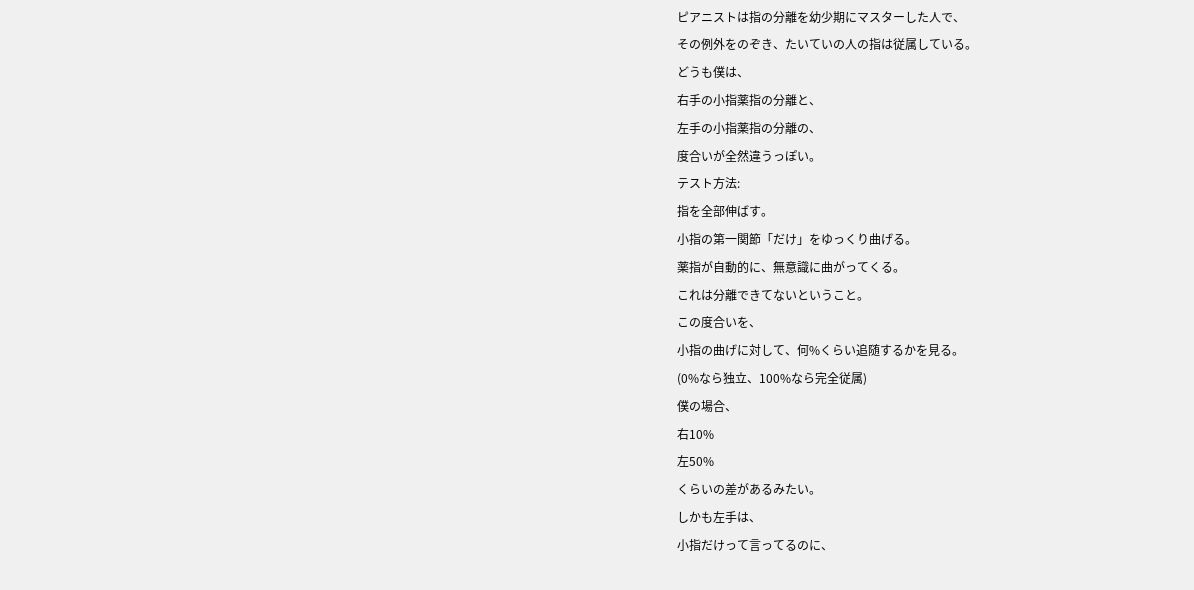ピアニストは指の分離を幼少期にマスターした人で、
その例外をのぞき、たいていの人の指は従属している。
どうも僕は、
右手の小指薬指の分離と、
左手の小指薬指の分離の、
度合いが全然違うっぽい。
テスト方法:
指を全部伸ばす。
小指の第一関節「だけ」をゆっくり曲げる。
薬指が自動的に、無意識に曲がってくる。
これは分離できてないということ。
この度合いを、
小指の曲げに対して、何%くらい追随するかを見る。
(0%なら独立、100%なら完全従属)
僕の場合、
右10%
左50%
くらいの差があるみたい。
しかも左手は、
小指だけって言ってるのに、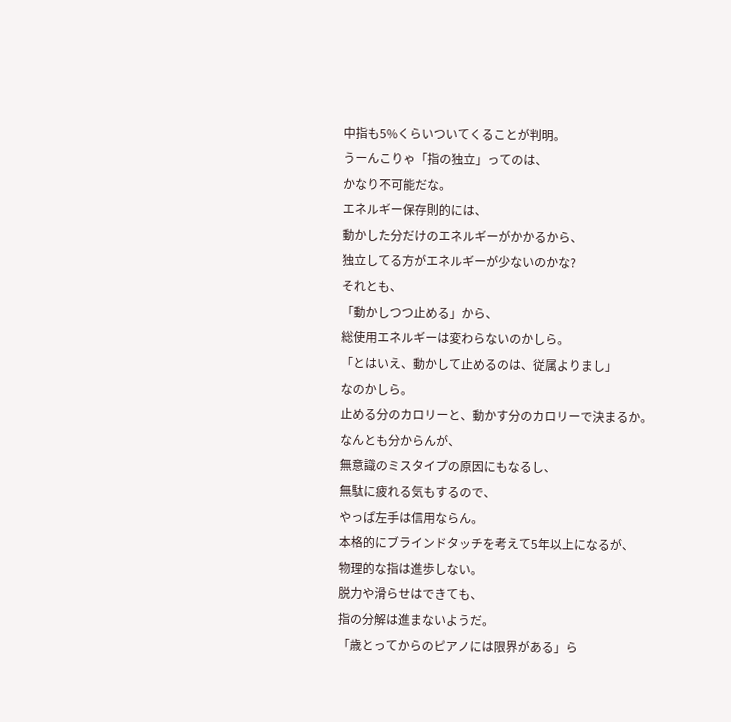中指も5%くらいついてくることが判明。
うーんこりゃ「指の独立」ってのは、
かなり不可能だな。
エネルギー保存則的には、
動かした分だけのエネルギーがかかるから、
独立してる方がエネルギーが少ないのかな?
それとも、
「動かしつつ止める」から、
総使用エネルギーは変わらないのかしら。
「とはいえ、動かして止めるのは、従属よりまし」
なのかしら。
止める分のカロリーと、動かす分のカロリーで決まるか。
なんとも分からんが、
無意識のミスタイプの原因にもなるし、
無駄に疲れる気もするので、
やっぱ左手は信用ならん。
本格的にブラインドタッチを考えて5年以上になるが、
物理的な指は進歩しない。
脱力や滑らせはできても、
指の分解は進まないようだ。
「歳とってからのピアノには限界がある」ら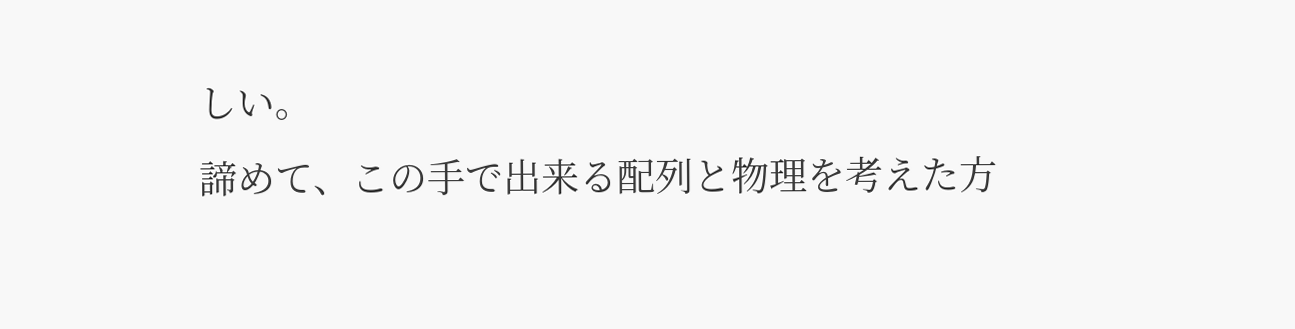しい。
諦めて、この手で出来る配列と物理を考えた方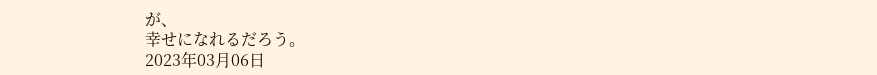が、
幸せになれるだろう。
2023年03月06日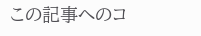この記事へのコ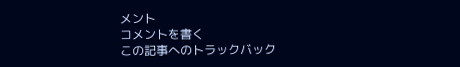メント
コメントを書く
この記事へのトラックバック